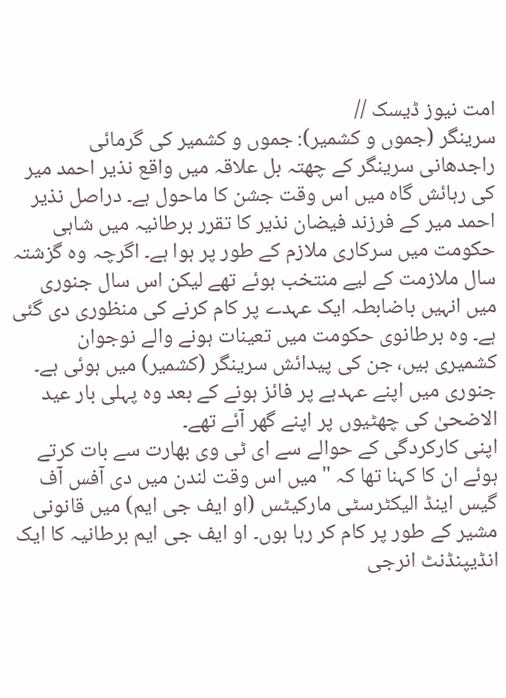امت نیوز ڈیسک //
سرینگر (جموں و کشمیر): جموں و کشمیر کی گرمائی راجدھانی سرینگر کے چھتہ بل علاقہ میں واقع نذیر احمد میر کی رہائش گاہ میں اس وقت جشن کا ماحول ہے۔ دراصل نذیر احمد میر کے فرزند فیضان نذیر کا تقرر برطانیہ میں شاہی حکومت میں سرکاری ملازم کے طور پر ہوا ہے۔ اگرچہ وہ گزشتہ سال ملازمت کے لیے منتخب ہوئے تھے لیکن اس سال جنوری میں انہیں باضابطہ ایک عہدے پر کام کرنے کی منظوری دی گئی ہے۔ وہ برطانوی حکومت میں تعینات ہونے والے نوجوان کشمیری ہیں، جن کی پیدائش سرینگر (کشمیر) میں ہوئی ہے۔ جنوری میں اپنے عہدہے پر فائز ہونے کے بعد وہ پہلی بار عید الاضحیٰ کی چھٹیوں پر اپنے گھر آئے تھے۔
اپنی کارکردگی کے حوالے سے ای ٹی وی بھارت سے بات کرتے ہوئے ان کا کہنا تھا کہ "میں اس وقت لندن میں دی آفس آف گیس اینڈ الیکٹرسٹی مارکیٹس (او ایف جی ایم) میں قانونی مشیر کے طور پر کام کر رہا ہوں۔ او ایف جی ایم برطانیہ کا ایک انڈیپنڈنٹ انرجی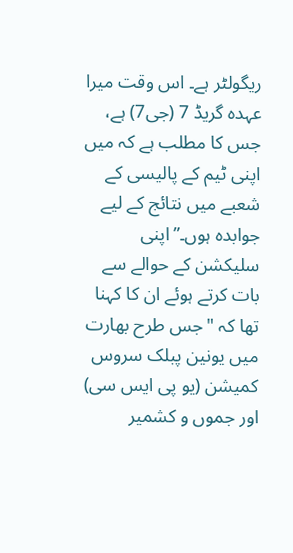ریگولٹر ہے۔ اس وقت میرا عہدہ گریڈ 7 (جی7) ہے، جس کا مطلب ہے کہ میں اپنی ٹیم کے پالیسی کے شعبے میں نتائج کے لیے جوابدہ ہوں۔”اپنی سلیکشن کے حوالے سے بات کرتے ہوئے ان کا کہنا تھا کہ "جس طرح بھارت میں یونین پبلک سروس کمیشن (یو پی ایس سی) اور جموں و کشمیر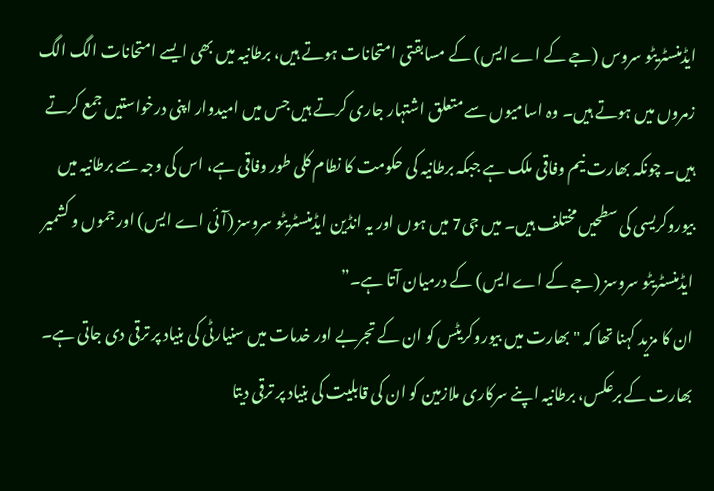ایڈمنسٹریٹو سروس (جے کے اے ایس) کے مسابقتی امتحانات ہوتے ہیں، برطانیہ میں بھی ایسے امتحانات الگ الگ زمروں میں ہوتے ہیں۔ وہ اسامیوں سے متعلق اشتہار جاری کرتے ہیں جس میں امیدوار اپنی درخواستیں جمع کرتے ہیں۔ چونکہ بھارت نیم وفاقی ملک ہے جبکہ برطانیہ کی حکومت کا نطام کلی طور وفاقی ہے، اس کی وجہ سے برطانیہ میں بیوروکریسی کی سطحیں مختلف ہیں۔ میں جی7 میں ہوں اور یہ انڈین ایڈمنسٹریٹو سروسز (آئی اے ایس) اور جموں و کشمیر ایڈمنسٹریٹو سروسز (جے کے اے ایس) کے درمیان آتا ہے۔”
ان کا مزید کہنا تھا کہ "بھارت میں بیوروکریٹس کو ان کے تجربے اور خدمات میں سنیارٹی کی بنیاد پر ترقی دی جاتی ہے۔ بھارت کے برعکس، برطانیہ اپنے سرکاری ملازمین کو ان کی قابلیت کی بنیاد پر ترقی دیتا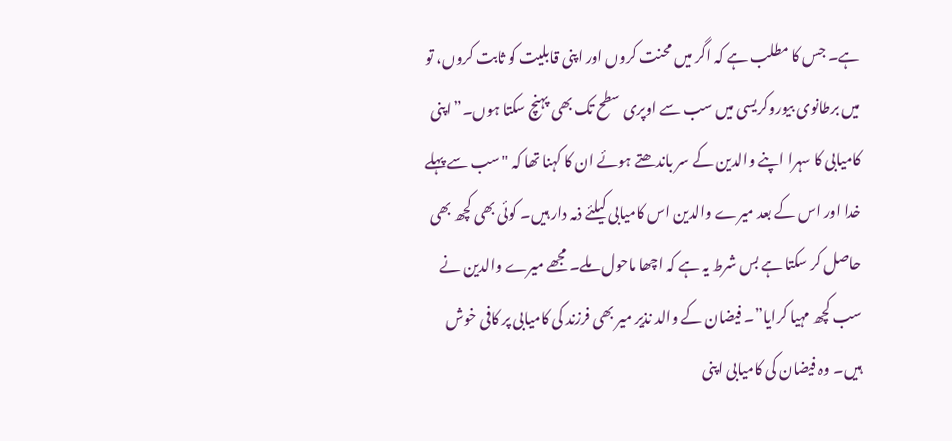ہے۔ جس کا مطلب ہے کہ اگر میں محنت کروں اور اپنی قابلیت کو ثابت کروں، تو میں برطانوی بیوروکریسی میں سب سے اوپری سطح تک بھی پہنچ سکتا ہوں۔”اپنی کامیابی کا سہرا اپنے والدین کے سر باندھتے ہوئے ان کا کہنا تھا کہ "سب سے پہلے خدا اور اس کے بعد میرے والدین اس کامیابی کیلئے ذمہ دار ہیں۔ کوئی بھی کچھ بھی حاصل کر سکتا ہے بس شرط یہ ہے کہ اچھا ماحول ملے۔ مجھے میرے والدین نے سب کچھ مہیا کرایا”۔ فیضان کے والد نذیر میر بھی فرزند کی کامیابی پر کافی خوش ہیں۔ وہ فیضان کی کامیابی اپنی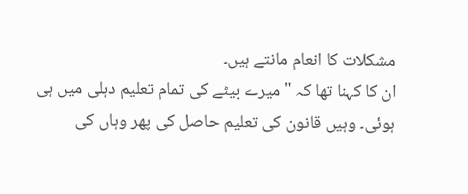مشکلات کا انعام مانتے ہیں۔
ان کا کہنا تھا کہ "میرے بیٹے کی تمام تعلیم دہلی میں ہی ہوئی۔ وہیں قانون کی تعلیم حاصل کی پھر وہاں کی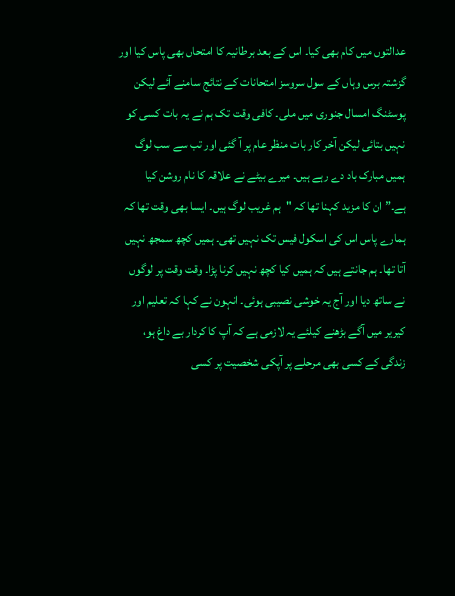عدالتوں میں کام بھی کیا۔ اس کے بعد برطانیہ کا امتحاں بھی پاس کیا اور گزشتہ برس وہاں کے سول سروسز امتحانات کے نتائج سامنے آئے لیکن پوسٹنگ امسال جنوری میں ملی۔ کافی وقت تک ہم نے یہ بات کسی کو نہیں بتائی لیکن آخر کار بات منظر عام پر آ گئی اور تب سے سب لوگ ہمیں مبارک باد دے رہے ہیں۔ میرے بیٹے نے علاقہ کا نام روشن کیا ہے۔”ان کا مزید کہنا تھا کہ "ہم غریب لوگ ہیں۔ ایسا بھی وقت تھا کہ ہمارے پاس اس کی اسکول فیس تک نہیں تھی۔ ہمیں کچھ سمجھ نہیں آتا تھا۔ ہم جانتے ہیں کہ ہمیں کیا کچھ نہیں کرنا پڑا۔ وقت وقت پر لوگوں نے ساتھ دیا اور آج یہ خوشی نصیبی ہوئی۔ انہون نے کہا کہ تعلیم اور کیریر میں آگے بڑھنے کیلئے یہ لازمی ہے کہ آپ کا کردار بے داغ ہو، زندگی کے کسی بھی مرحلے پر آپکی شخصیت پر کسی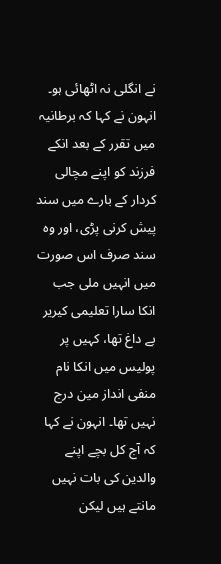نے انگلی نہ اٹھائی ہو۔ انہون نے کہا کہ برطانیہ میں تقرر کے بعد انکے فرزند کو اپنے مچالی کردار کے بارے میں سند پیش کرنی پڑی، اور وہ سند صرف اس صورت میں انہیں ملی جب انکا سارا تعلیمی کیریر بے داغ تھا، کہیں پر پولیس میں انکا نام منفی انداز مین درج نہیں تھا۔ انہون نے کہا کہ آج کل بچے اپنے والدین کی بات نہیں مانتے ہیں لیکن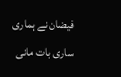فیضان نے ہماری ساری بات مانی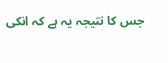جس کا نتیجہ یہ ہے کہ انکی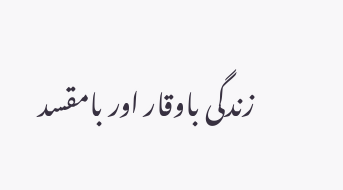زندگی باوقار اور بامقسد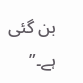بن گئی ہے۔”